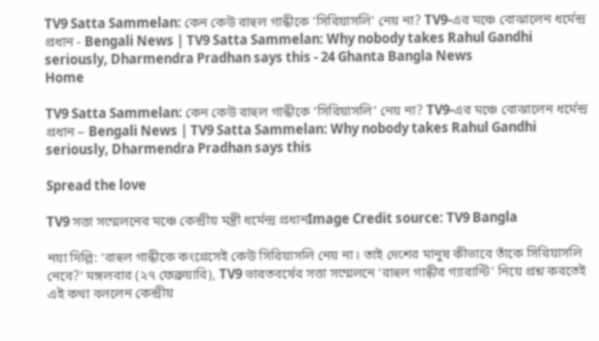TV9 Satta Sammelan: কেন কেউ রাহুল গান্ধীকে 'সিরিয়াসলি' নেয় না? TV9-এর মঞ্চে বোঝালেন ধর্মেন্দ্র প্রধান - Bengali News | TV9 Satta Sammelan: Why nobody takes Rahul Gandhi seriously, Dharmendra Pradhan says this - 24 Ghanta Bangla News
Home

TV9 Satta Sammelan: কেন কেউ রাহুল গান্ধীকে ‘সিরিয়াসলি’ নেয় না? TV9-এর মঞ্চে বোঝালেন ধর্মেন্দ্র প্রধান – Bengali News | TV9 Satta Sammelan: Why nobody takes Rahul Gandhi seriously, Dharmendra Pradhan says this

Spread the love

TV9 সত্তা সম্মেলনের মঞ্চে কেন্দ্রীয় মন্ত্রী ধর্মেন্দ্র প্রধানImage Credit source: TV9 Bangla

নয়া দিল্লি: ‘রাহুল গান্ধীকে কংগ্রেসেই কেউ সিরিয়াসলি নেয় না। তাই দেশের মানুষ কীভাবে তাঁকে সিরিয়াসলি নেবে?’ মঙ্গলবার (২৭ ফেব্রুয়ারি), TV9 ভারতবর্ষের সত্তা সম্মেলনে ‘রাহুল গান্ধীর গ্যারান্টি’ নিয়ে প্রশ্ন করতেই এই কথা বললেন কেন্দ্রীয়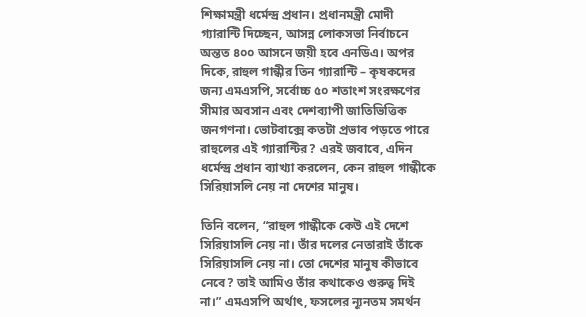শিক্ষামন্ত্রী ধর্মেন্দ্র প্রধান। প্রধানমন্ত্রী মোদী গ্যারান্টি দিচ্ছেন, আসন্ন লোকসভা নির্বাচনে অন্তত ৪০০ আসনে জয়ী হবে এনডিএ। অপর দিকে, রাহুল গান্ধীর তিন গ্যারান্টি – কৃষকদের জন্য এমএসপি, সর্বোচ্চ ৫০ শতাংশ সংরক্ষণের সীমার অবসান এবং দেশব্যাপী জাতিভিত্তিক জনগণনা। ভোটবাক্সে কতটা প্রভাব পড়তে পারে রাহুলের এই গ্যারান্টির? এরই জবাবে, এদিন ধর্মেন্দ্র প্রধান ব্যাখ্যা করলেন, কেন রাহুল গান্ধীকে সিরিয়াসলি নেয় না দেশের মানুষ।

তিনি বলেন, “রাহুল গান্ধীকে কেউ এই দেশে সিরিয়াসলি নেয় না। তাঁর দলের নেতারাই তাঁকে সিরিয়াসলি নেয় না। তো দেশের মানুষ কীভাবে নেবে? তাই আমিও তাঁর কথাকেও গুরুত্ব দিই না।” এমএসপি অর্থাৎ, ফসলের ন্যূনতম সমর্থন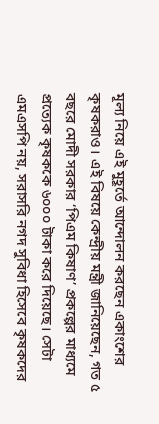মূল্য নিয়ে এই মুহূর্তে আন্দোলন করছেন একাংশের কৃষকরাও। এই বিষয়ে কেন্দ্রীয় মন্ত্রী জানিয়েছেন, গত ৫ বছরে মোদী সরকার ‘পিএম কিষাণ’ প্রকল্পের মাধ্যমে প্রত্যেক কৃষককে ৬০০০ টাকা করে দিয়েছে। সেটা এমএসপি নয়, সরাসরি নগদ সুবিধা হিসেবে কৃষকদের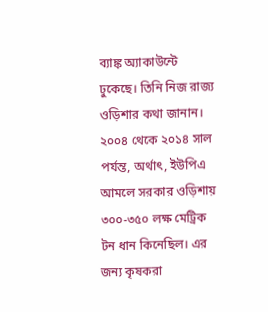ব্যাঙ্ক অ্যাকাউন্টে ঢুকেছে। তিনি নিজ রাজ্য ওড়িশার কথা জানান। ২০০৪ থেকে ২০১৪ সাল পর্যন্ত, অর্থাৎ, ইউপিএ আমলে সরকার ওড়িশায় ৩০০-৩৫০ লক্ষ মেট্রিক টন ধান কিনেছিল। এর জন্য কৃষকরা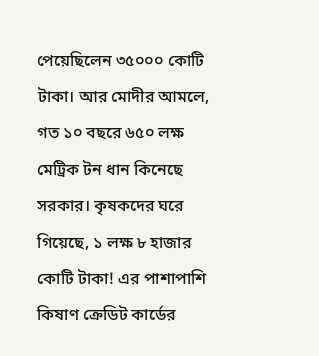পেয়েছিলেন ৩৫০০০ কোটি টাকা। আর মোদীর আমলে, গত ১০ বছরে ৬৫০ লক্ষ মেট্রিক টন ধান কিনেছে সরকার। কৃষকদের ঘরে গিয়েছে, ১ লক্ষ ৮ হাজার কোটি টাকা! এর পাশাপাশি কিষাণ ক্রেডিট কার্ডের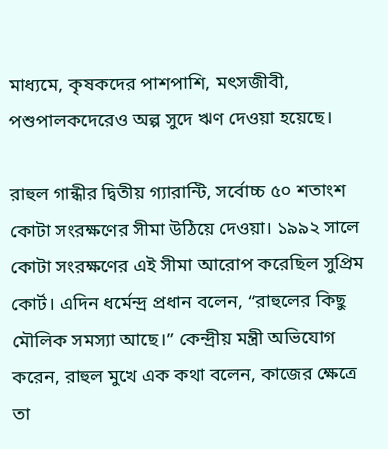মাধ্যমে, কৃষকদের পাশপাশি, মৎসজীবী, পশুপালকদেরেও অল্প সুদে ঋণ দেওয়া হয়েছে।

রাহুল গান্ধীর দ্বিতীয় গ্যারান্টি, সর্বোচ্চ ৫০ শতাংশ কোটা সংরক্ষণের সীমা উঠিয়ে দেওয়া। ১৯৯২ সালে কোটা সংরক্ষণের এই সীমা আরোপ করেছিল সুপ্রিম কোর্ট। এদিন ধর্মেন্দ্র প্রধান বলেন, “রাহুলের কিছু মৌলিক সমস্যা আছে।” কেন্দ্রীয় মন্ত্রী অভিযোগ করেন, রাহুল মুখে এক কথা বলেন, কাজের ক্ষেত্রে তা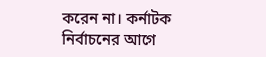করেন না। কর্নাটক নির্বাচনের আগে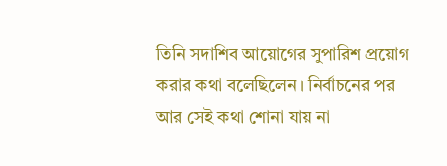তিনি সদাশিব আয়োগের সুপারিশ প্রয়োগ করার কথা বলেছিলেন। নির্বাচনের পর আর সেই কথা শোনা যায় না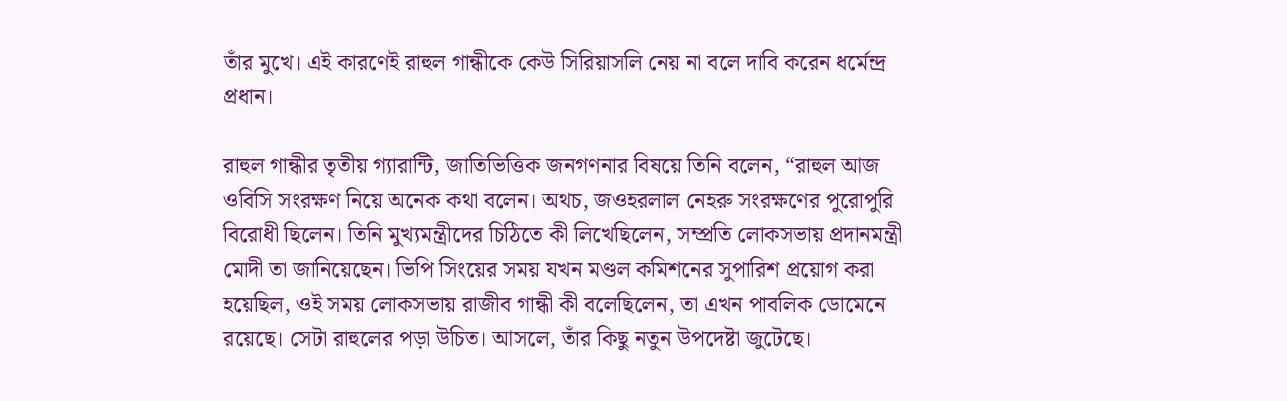তাঁর মুখে। এই কারণেই রাহুল গান্ধীকে কেউ সিরিয়াসলি নেয় না বলে দাবি করেন ধর্মেন্দ্র প্রধান।

রাহুল গান্ধীর তৃতীয় গ্যারান্টি, জাতিভিত্তিক জনগণনার বিষয়ে তিনি বলেন, “রাহুল আজ ওবিসি সংরক্ষণ নিয়ে অনেক কথা বলেন। অথচ, জওহরলাল নেহরু সংরক্ষণের পুরোপুরি বিরোধী ছিলেন। তিনি মুখ্যমন্ত্রীদের চিঠিতে কী লিখেছিলেন, সম্প্রতি লোকসভায় প্রদানমন্ত্রী মোদী তা জানিয়েছেন। ভিপি সিংয়ের সময় যখন মণ্ডল কমিশনের সুপারিশ প্রয়োগ করা হয়েছিল, ওই সময় লোকসভায় রাজীব গান্ধী কী বলেছিলেন, তা এখন পাবলিক ডোমেনে রয়েছে। সেটা রাহুলের পড়া উচিত। আসলে, তাঁর কিছু নতুন উপদেষ্টা জুটেছে।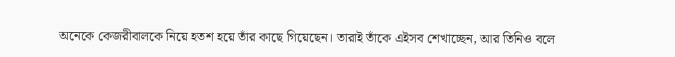অনেকে কেজরীবালকে নিয়ে হতশ হয়ে তাঁর কাছে গিয়েছেন। তারাই তাঁকে এইসব শেখাচ্ছেন, আর তিনিও বলে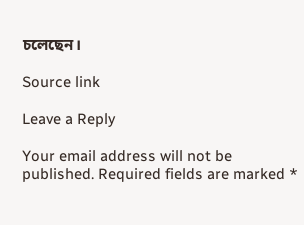চলেছেন।

Source link

Leave a Reply

Your email address will not be published. Required fields are marked *